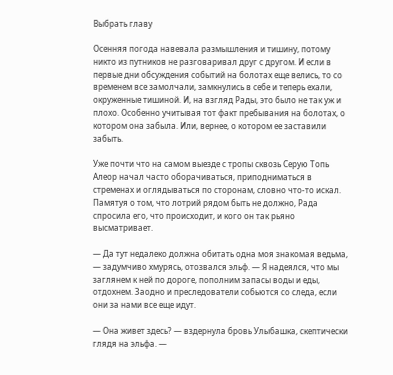Выбрать главу

Осенняя погода навевала размышления и тишину, потому никто из путников не разговаривал друг с другом. И если в первые дни обсуждения событий на болотах еще велись, то со временем все замолчали, замкнулись в себе и теперь ехали, окруженные тишиной. И, на взгляд Рады, это было не так уж и плохо. Особенно учитывая тот факт пребывания на болотах, о котором она забыла. Или, вернее, о котором ее заставили забыть.

Уже почти что на самом выезде с тропы сквозь Серую Топь Алеор начал часто оборачиваться, приподниматься в стременах и оглядываться по сторонам, словно что-то искал. Памятуя о том, что лотрий рядом быть не должно, Рада спросила его, что происходит, и кого он так рьяно высматривает.

— Да тут недалеко должна обитать одна моя знакомая ведьма, — задумчиво хмурясь, отозвался эльф. — Я надеялся, что мы заглянем к ней по дороге, пополним запасы воды и еды, отдохнем. Заодно и преследователи собьются со следа, если они за нами все еще идут.

— Она живет здесь? — вздернула бровь Улыбашка, скептически глядя на эльфа. —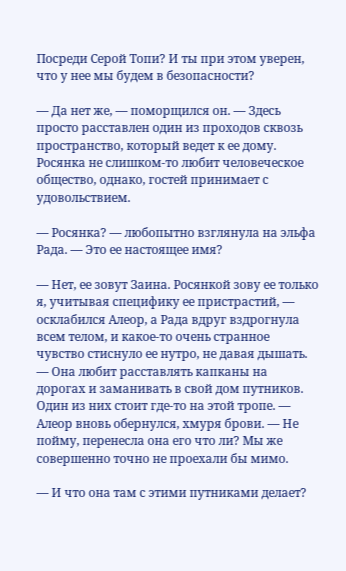Посреди Серой Топи? И ты при этом уверен, что у нее мы будем в безопасности?

— Да нет же, — поморщился он. — Здесь просто расставлен один из проходов сквозь пространство, который ведет к ее дому. Росянка не слишком-то любит человеческое общество, однако, гостей принимает с удовольствием.

— Росянка? — любопытно взглянула на эльфа Рада. — Это ее настоящее имя?

— Нет, ее зовут Заина. Росянкой зову ее только я, учитывая специфику ее пристрастий, — осклабился Алеор, а Рада вдруг вздрогнула всем телом, и какое-то очень странное чувство стиснуло ее нутро, не давая дышать. — Она любит расставлять капканы на дорогах и заманивать в свой дом путников. Один из них стоит где-то на этой тропе. — Алеор вновь обернулся, хмуря брови. — Не пойму, перенесла она его что ли? Мы же совершенно точно не проехали бы мимо.

— И что она там с этими путниками делает?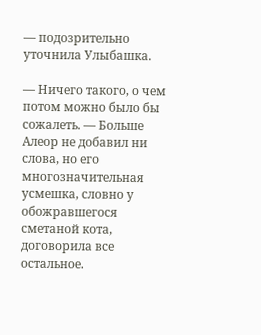— подозрительно уточнила Улыбашка.

— Ничего такого, о чем потом можно было бы сожалеть. — Больше Алеор не добавил ни слова, но его многозначительная усмешка, словно у обожравшегося сметаной кота, договорила все остальное.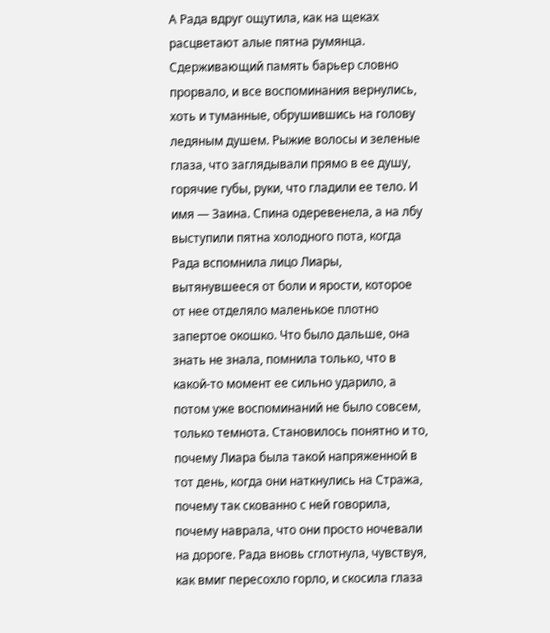А Рада вдруг ощутила, как на щеках расцветают алые пятна румянца. Сдерживающий память барьер словно прорвало, и все воспоминания вернулись, хоть и туманные, обрушившись на голову ледяным душем. Рыжие волосы и зеленые глаза, что заглядывали прямо в ее душу, горячие губы, руки, что гладили ее тело. И имя — Заина. Спина одеревенела, а на лбу выступили пятна холодного пота, когда Рада вспомнила лицо Лиары, вытянувшееся от боли и ярости, которое от нее отделяло маленькое плотно запертое окошко. Что было дальше, она знать не знала, помнила только, что в какой-то момент ее сильно ударило, а потом уже воспоминаний не было совсем, только темнота. Становилось понятно и то, почему Лиара была такой напряженной в тот день, когда они наткнулись на Стража, почему так скованно с ней говорила, почему наврала, что они просто ночевали на дороге. Рада вновь сглотнула, чувствуя, как вмиг пересохло горло, и скосила глаза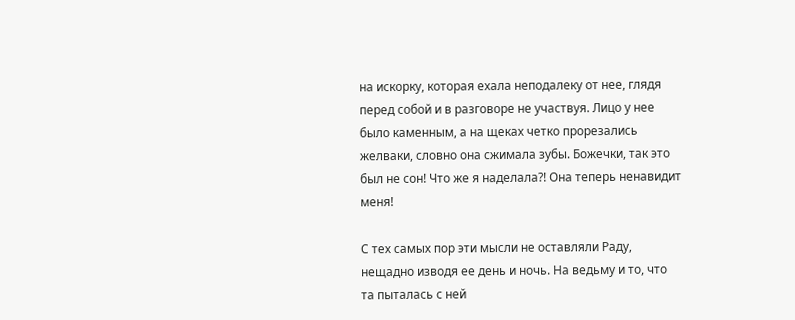на искорку, которая ехала неподалеку от нее, глядя перед собой и в разговоре не участвуя. Лицо у нее было каменным, а на щеках четко прорезались желваки, словно она сжимала зубы. Божечки, так это был не сон! Что же я наделала?! Она теперь ненавидит меня!

С тех самых пор эти мысли не оставляли Раду, нещадно изводя ее день и ночь. На ведьму и то, что та пыталась с ней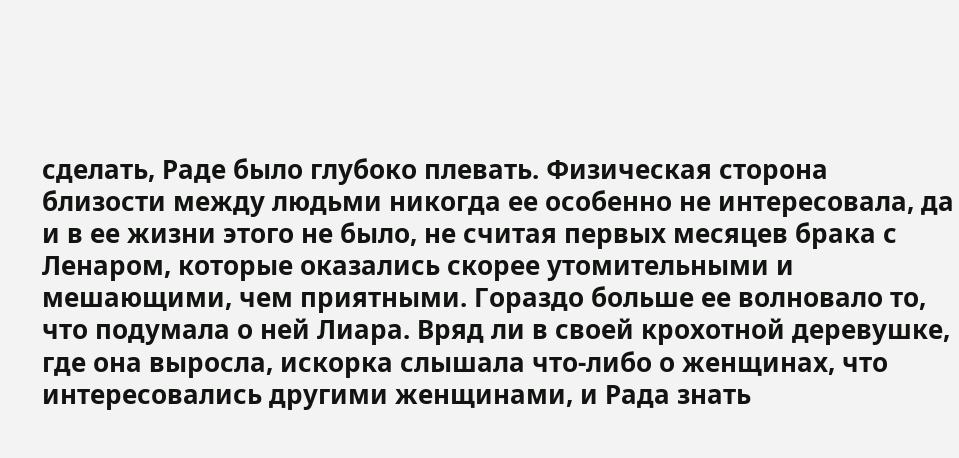сделать, Раде было глубоко плевать. Физическая сторона близости между людьми никогда ее особенно не интересовала, да и в ее жизни этого не было, не считая первых месяцев брака с Ленаром, которые оказались скорее утомительными и мешающими, чем приятными. Гораздо больше ее волновало то, что подумала о ней Лиара. Вряд ли в своей крохотной деревушке, где она выросла, искорка слышала что-либо о женщинах, что интересовались другими женщинами, и Рада знать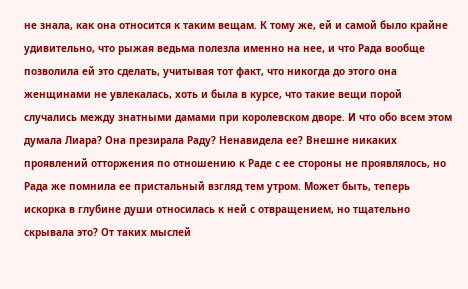не знала, как она относится к таким вещам. К тому же, ей и самой было крайне удивительно, что рыжая ведьма полезла именно на нее, и что Рада вообще позволила ей это сделать, учитывая тот факт, что никогда до этого она женщинами не увлекалась, хоть и была в курсе, что такие вещи порой случались между знатными дамами при королевском дворе. И что обо всем этом думала Лиара? Она презирала Раду? Ненавидела ее? Внешне никаких проявлений отторжения по отношению к Раде с ее стороны не проявлялось, но Рада же помнила ее пристальный взгляд тем утром. Может быть, теперь искорка в глубине души относилась к ней с отвращением, но тщательно скрывала это? От таких мыслей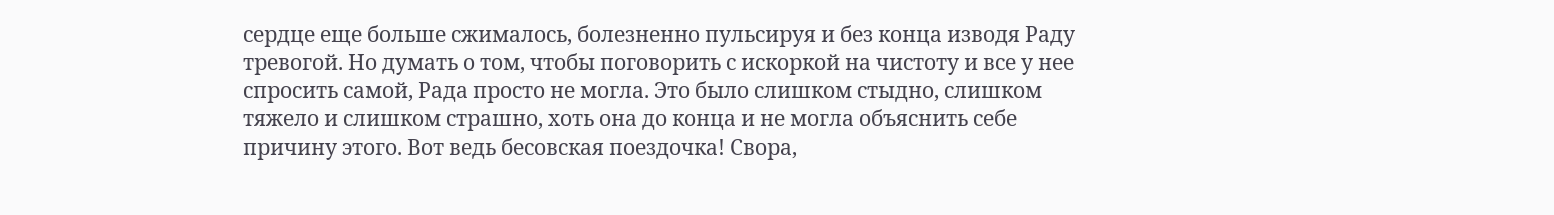сердце еще больше сжималось, болезненно пульсируя и без конца изводя Раду тревогой. Но думать о том, чтобы поговорить с искоркой на чистоту и все у нее спросить самой, Рада просто не могла. Это было слишком стыдно, слишком тяжело и слишком страшно, хоть она до конца и не могла объяснить себе причину этого. Вот ведь бесовская поездочка! Свора,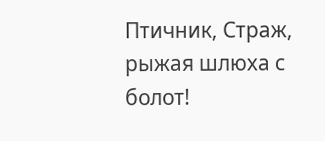Птичник, Страж, рыжая шлюха с болот!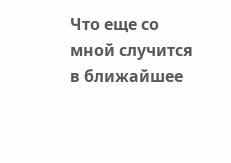Что еще со мной случится в ближайшее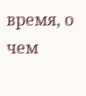время, о чем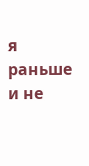я раньше и не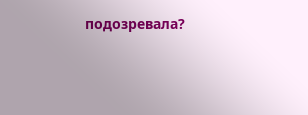подозревала?